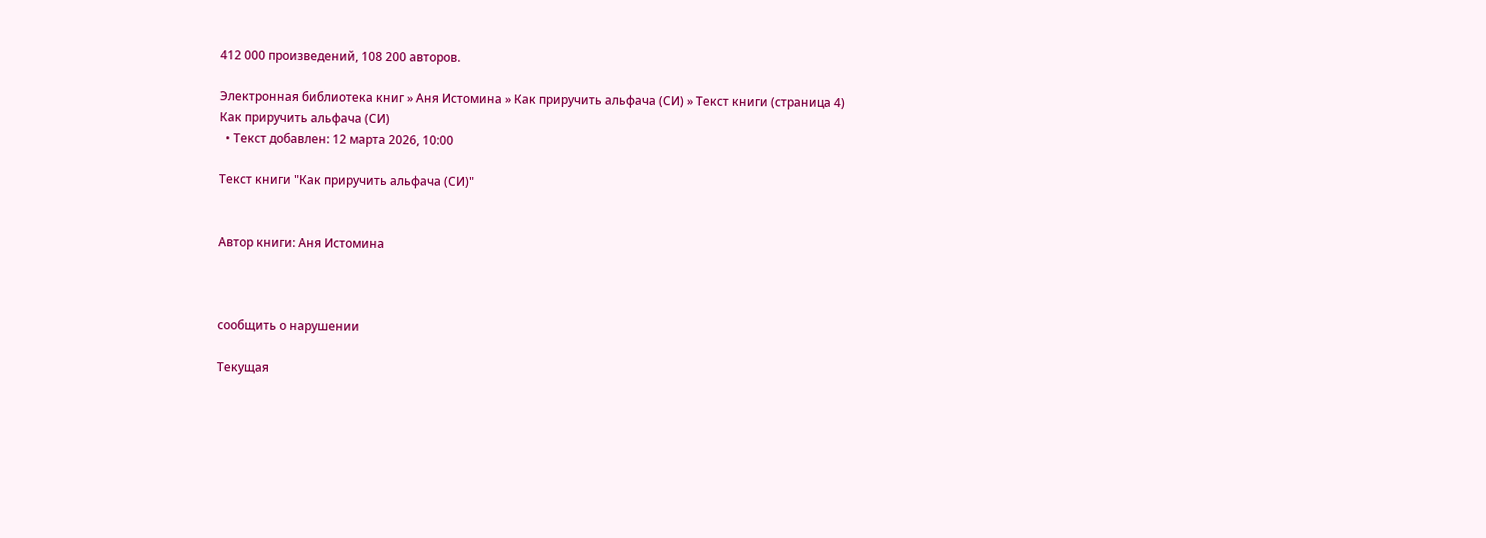412 000 произведений, 108 200 авторов.

Электронная библиотека книг » Аня Истомина » Как приручить альфача (СИ) » Текст книги (страница 4)
Как приручить альфача (СИ)
  • Текст добавлен: 12 марта 2026, 10:00

Текст книги "Как приручить альфача (СИ)"


Автор книги: Аня Истомина



сообщить о нарушении

Текущая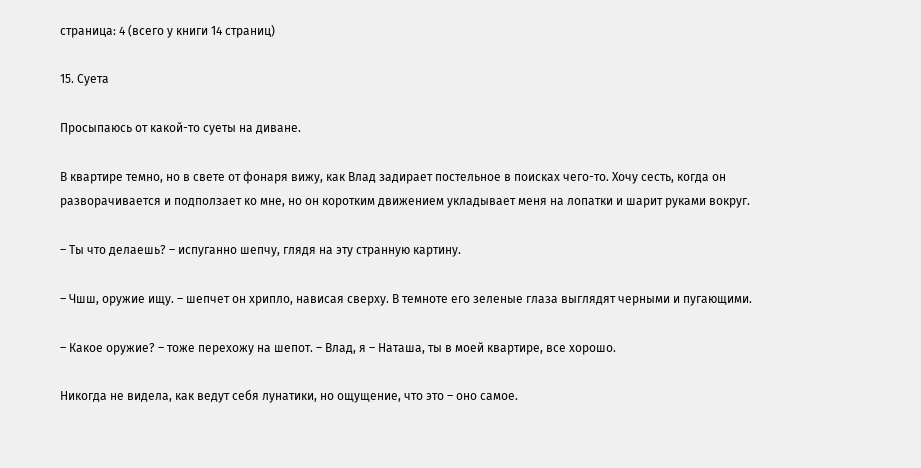страница: 4 (всего у книги 14 страниц)

15. Суета

Просыпаюсь от какой-то суеты на диване.

В квартире темно, но в свете от фонаря вижу, как Влад задирает постельное в поисках чего-то. Хочу сесть, когда он разворачивается и подползает ко мне, но он коротким движением укладывает меня на лопатки и шарит руками вокруг.

– Ты что делаешь? – испуганно шепчу, глядя на эту странную картину.

– Чшш, оружие ищу. – шепчет он хрипло, нависая сверху. В темноте его зеленые глаза выглядят черными и пугающими.

– Какое оружие? – тоже перехожу на шепот. – Влад, я – Наташа, ты в моей квартире, все хорошо.

Никогда не видела, как ведут себя лунатики, но ощущение, что это – оно самое.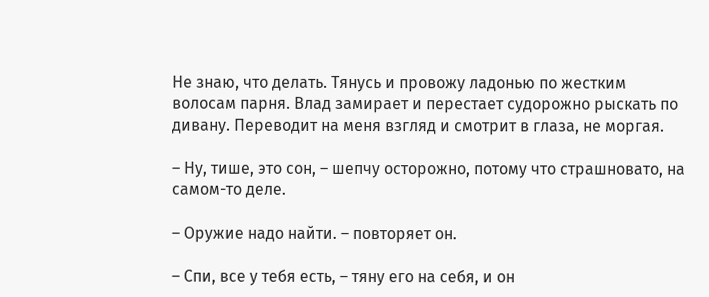Не знаю, что делать. Тянусь и провожу ладонью по жестким волосам парня. Влад замирает и перестает судорожно рыскать по дивану. Переводит на меня взгляд и смотрит в глаза, не моргая.

– Ну, тише, это сон, – шепчу осторожно, потому что страшновато, на самом-то деле.

– Оружие надо найти. – повторяет он.

– Спи, все у тебя есть, – тяну его на себя, и он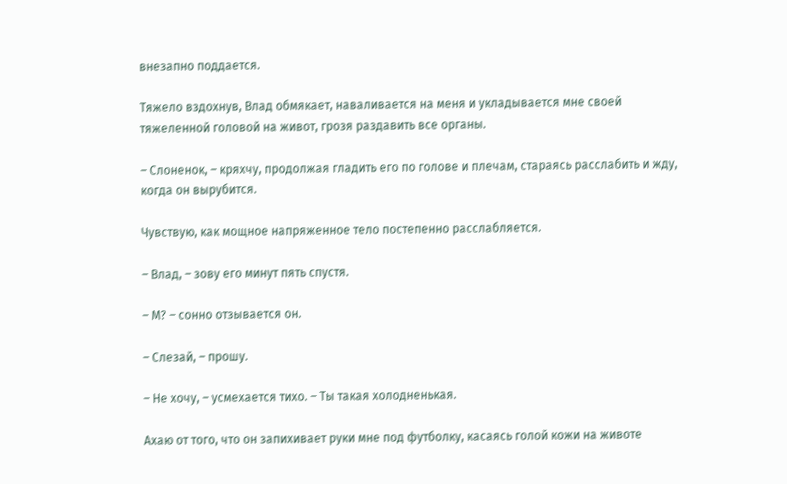внезапно поддается.

Тяжело вздохнув, Влад обмякает, наваливается на меня и укладывается мне своей тяжеленной головой на живот, грозя раздавить все органы.

– Слоненок, – кряхчу, продолжая гладить его по голове и плечам, стараясь расслабить и жду, когда он вырубится.

Чувствую, как мощное напряженное тело постепенно расслабляется.

– Влад, – зову его минут пять спустя.

– М? – сонно отзывается он.

– Слезай, – прошу.

– Не хочу, – усмехается тихо. – Ты такая холодненькая.

Ахаю от того, что он запихивает руки мне под футболку, касаясь голой кожи на животе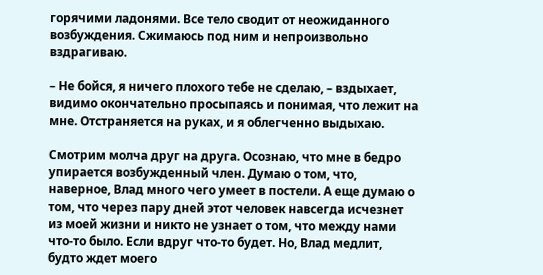горячими ладонями. Все тело сводит от неожиданного возбуждения. Сжимаюсь под ним и непроизвольно вздрагиваю.

– Не бойся, я ничего плохого тебе не сделаю, – вздыхает, видимо окончательно просыпаясь и понимая, что лежит на мне. Отстраняется на руках, и я облегченно выдыхаю.

Смотрим молча друг на друга. Осознаю, что мне в бедро упирается возбужденный член. Думаю о том, что, наверное, Влад много чего умеет в постели. А еще думаю о том, что через пару дней этот человек навсегда исчезнет из моей жизни и никто не узнает о том, что между нами что-то было. Если вдруг что-то будет. Но, Влад медлит, будто ждет моего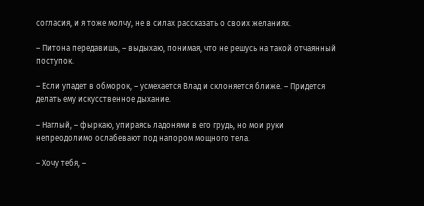согласия, и я тоже молчу, не в силах рассказать о своих желаниях.

– Питона передавишь, – выдыхаю, понимая, что не решусь на такой отчаянный поступок.

– Если упадет в обморок, – усмехается Влад и склоняется ближе. – Придется делать ему искусственное дыхание.

– Наглый, – фыркаю, упираясь ладонями в его грудь, но мои руки непреодолимо ослабевают под напором мощного тела.

– Хочу тебя, –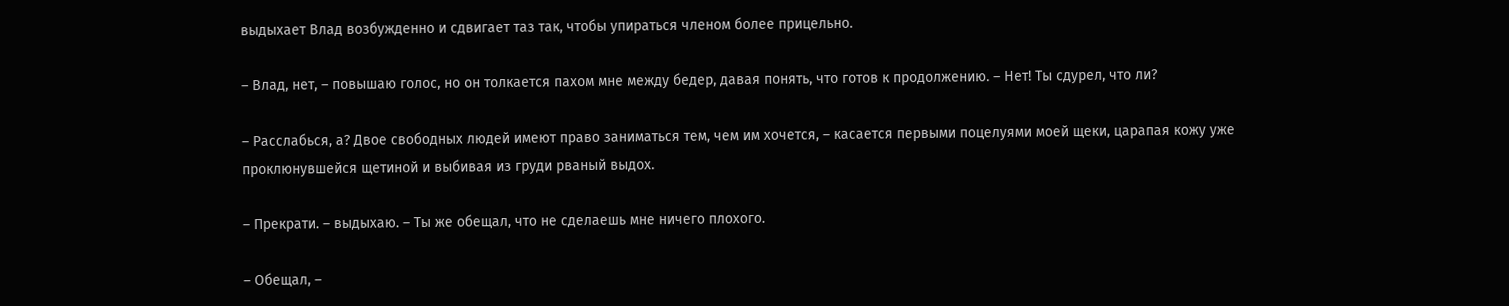выдыхает Влад возбужденно и сдвигает таз так, чтобы упираться членом более прицельно.

– Влад, нет, – повышаю голос, но он толкается пахом мне между бедер, давая понять, что готов к продолжению. – Нет! Ты сдурел, что ли?

– Расслабься, а? Двое свободных людей имеют право заниматься тем, чем им хочется, – касается первыми поцелуями моей щеки, царапая кожу уже проклюнувшейся щетиной и выбивая из груди рваный выдох.

– Прекрати. – выдыхаю. – Ты же обещал, что не сделаешь мне ничего плохого.

– Обещал, –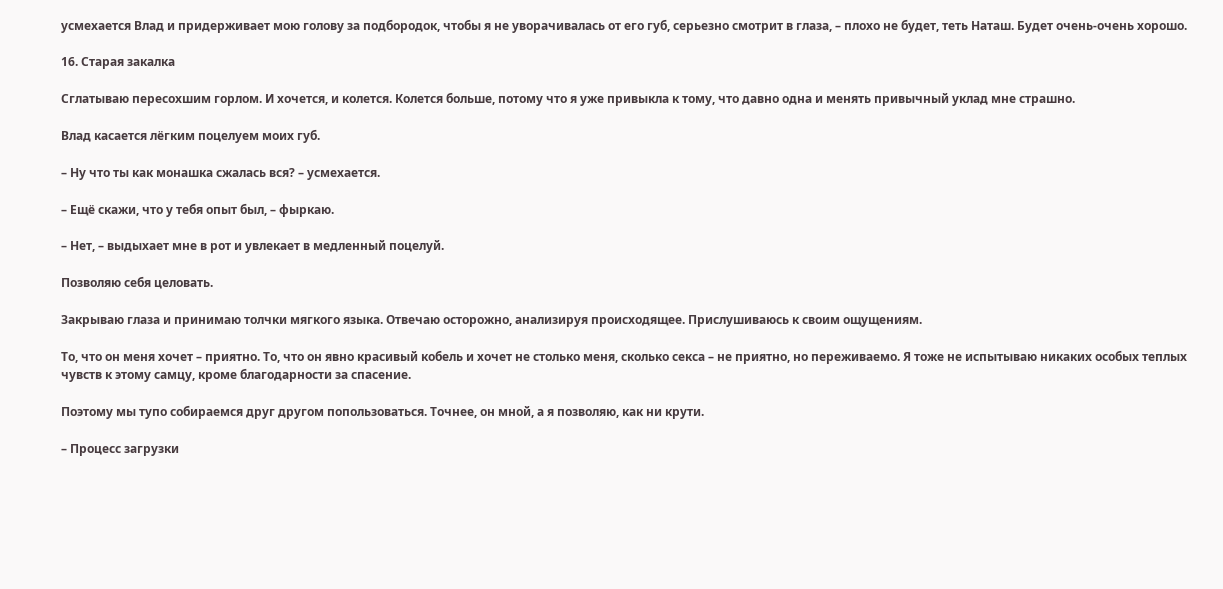усмехается Влад и придерживает мою голову за подбородок, чтобы я не уворачивалась от его губ, серьезно смотрит в глаза, – плохо не будет, теть Наташ. Будет очень-очень хорошо.

16. Старая закалка

Сглатываю пересохшим горлом. И хочется, и колется. Колется больше, потому что я уже привыкла к тому, что давно одна и менять привычный уклад мне страшно.

Влад касается лёгким поцелуем моих губ.

– Ну что ты как монашка сжалась вся? – усмехается.

– Ещё скажи, что у тебя опыт был, – фыркаю.

– Нет, – выдыхает мне в рот и увлекает в медленный поцелуй.

Позволяю себя целовать.

Закрываю глаза и принимаю толчки мягкого языка. Отвечаю осторожно, анализируя происходящее. Прислушиваюсь к своим ощущениям.

То, что он меня хочет – приятно. То, что он явно красивый кобель и хочет не столько меня, сколько секса – не приятно, но переживаемо. Я тоже не испытываю никаких особых теплых чувств к этому самцу, кроме благодарности за спасение.

Поэтому мы тупо собираемся друг другом попользоваться. Точнее, он мной, а я позволяю, как ни крути.

– Процесс загрузки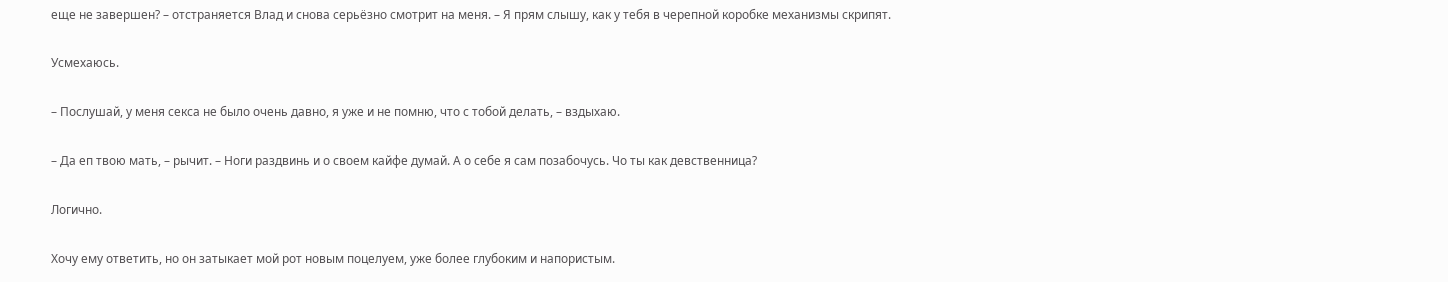еще не завершен? – отстраняется Влад и снова серьёзно смотрит на меня. – Я прям слышу, как у тебя в черепной коробке механизмы скрипят.

Усмехаюсь.

– Послушай, у меня секса не было очень давно, я уже и не помню, что с тобой делать, – вздыхаю.

– Да еп твою мать, – рычит. – Ноги раздвинь и о своем кайфе думай. А о себе я сам позабочусь. Чо ты как девственница?

Логично.

Хочу ему ответить, но он затыкает мой рот новым поцелуем, уже более глубоким и напористым.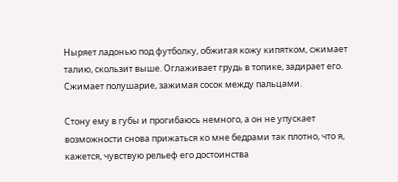Ныряет ладонью под футболку, обжигая кожу кипятком, сжимает талию, скользит выше. Оглаживает грудь в топике, задирает его. Сжимает полушарие, зажимая сосок между пальцами.

Стону ему в губы и прогибаюсь немного, а он не упускает возможности снова прижаться ко мне бедрами так плотно, что я, кажется, чувствую рельеф его достоинства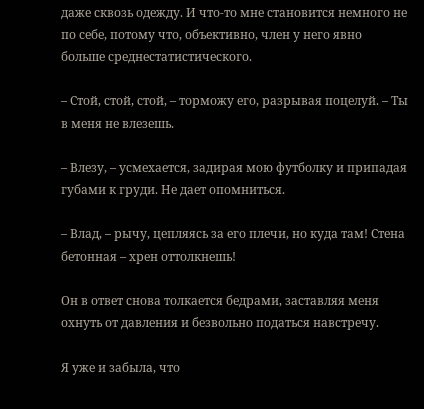даже сквозь одежду. И что-то мне становится немного не по себе, потому что, объективно, член у него явно больше среднестатистического.

– Стой, стой, стой, – торможу его, разрывая поцелуй. – Ты в меня не влезешь.

– Влезу, – усмехается, задирая мою футболку и припадая губами к груди. Не дает опомниться.

– Влад, – рычу, цепляясь за его плечи, но куда там! Стена бетонная – хрен оттолкнешь!

Он в ответ снова толкается бедрами, заставляя меня охнуть от давления и безвольно податься навстречу.

Я уже и забыла, что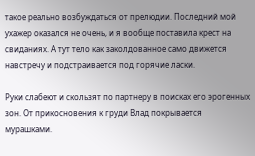такое реально возбуждаться от прелюдии. Последний мой ухажер оказался не очень, и я вообще поставила крест на свиданиях. А тут тело как заколдованное само движется навстречу и подстраивается под горячие ласки.

Руки слабеют и скользят по партнеру в поисках его эрогенных зон. От прикосновения к груди Влад покрывается мурашками.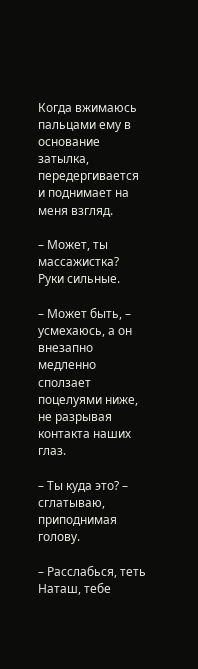Когда вжимаюсь пальцами ему в основание затылка, передергивается и поднимает на меня взгляд.

– Может, ты массажистка? Руки сильные.

– Может быть, – усмехаюсь, а он внезапно медленно сползает поцелуями ниже, не разрывая контакта наших глаз.

– Ты куда это? – сглатываю, приподнимая голову.

– Расслабься, теть Наташ, тебе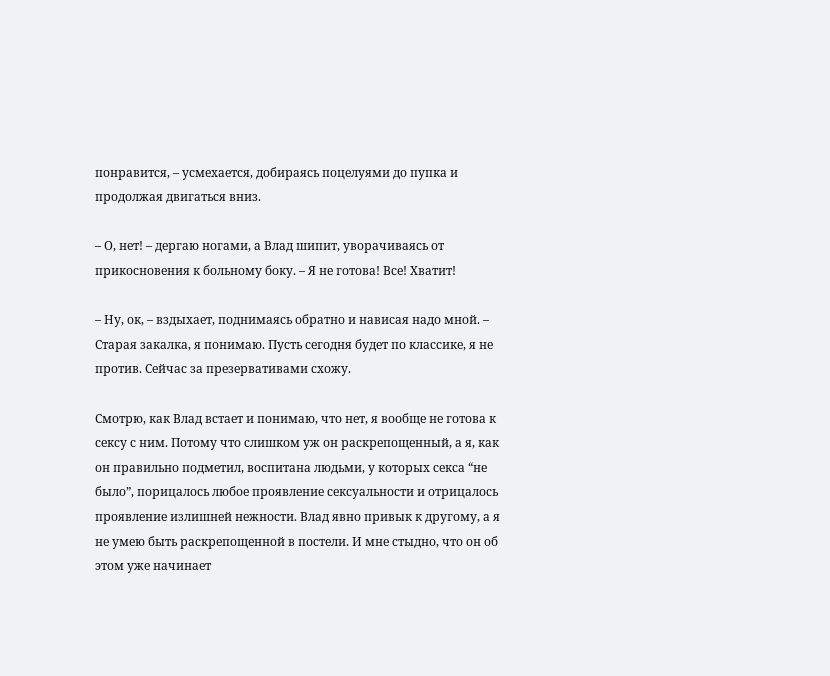понравится, – усмехается, добираясь поцелуями до пупка и продолжая двигаться вниз.

– О, нет! – дергаю ногами, а Влад шипит, уворачиваясь от прикосновения к больному боку. – Я не готова! Все! Хватит!

– Ну, ок, – вздыхает, поднимаясь обратно и нависая надо мной. – Старая закалка, я понимаю. Пусть сегодня будет по классике, я не против. Сейчас за презервативами схожу.

Смотрю, как Влад встает и понимаю, что нет, я вообще не готова к сексу с ним. Потому что слишком уж он раскрепощенный, а я, как он правильно подметил, воспитана людьми, у которых секса “не было”, порицалось любое проявление сексуальности и отрицалось проявление излишней нежности. Влад явно привык к другому, а я не умею быть раскрепощенной в постели. И мне стыдно, что он об этом уже начинает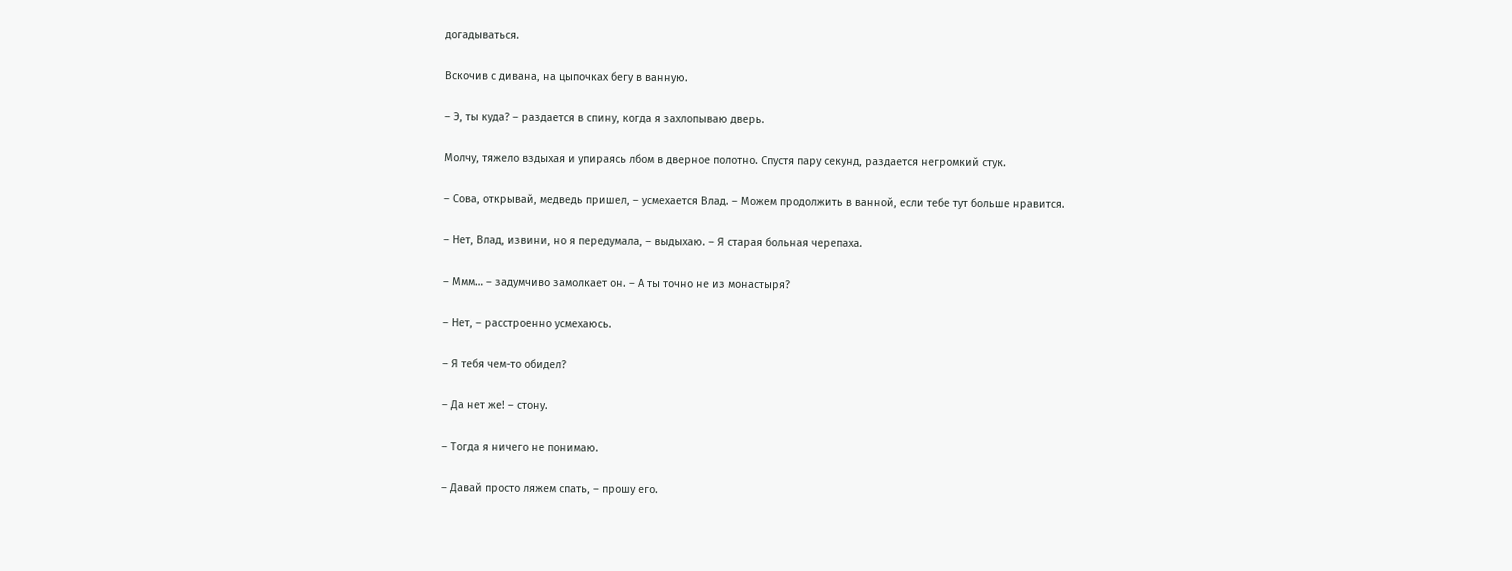догадываться.

Вскочив с дивана, на цыпочках бегу в ванную.

– Э, ты куда? – раздается в спину, когда я захлопываю дверь.

Молчу, тяжело вздыхая и упираясь лбом в дверное полотно. Спустя пару секунд, раздается негромкий стук.

– Сова, открывай, медведь пришел, – усмехается Влад. – Можем продолжить в ванной, если тебе тут больше нравится.

– Нет, Влад, извини, но я передумала, – выдыхаю. – Я старая больная черепаха.

– Ммм… – задумчиво замолкает он. – А ты точно не из монастыря?

– Нет, – расстроенно усмехаюсь.

– Я тебя чем-то обидел?

– Да нет же! – стону.

– Тогда я ничего не понимаю.

– Давай просто ляжем спать, – прошу его.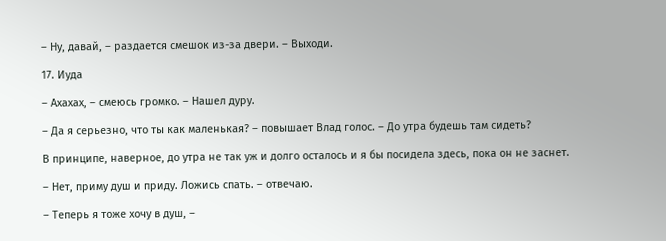– Ну, давай, – раздается смешок из-за двери. – Выходи.

17. Иуда

– Ахахах, – смеюсь громко. – Нашел дуру.

– Да я серьезно, что ты как маленькая? – повышает Влад голос. – До утра будешь там сидеть?

В принципе, наверное, до утра не так уж и долго осталось и я бы посидела здесь, пока он не заснет.

– Нет, приму душ и приду. Ложись спать. – отвечаю.

– Теперь я тоже хочу в душ, –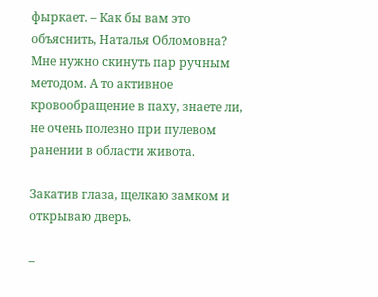фыркает. – Как бы вам это объяснить, Наталья Обломовна? Мне нужно скинуть пар ручным методом. А то активное кровообращение в паху, знаете ли, не очень полезно при пулевом ранении в области живота.

Закатив глаза, щелкаю замком и открываю дверь.

–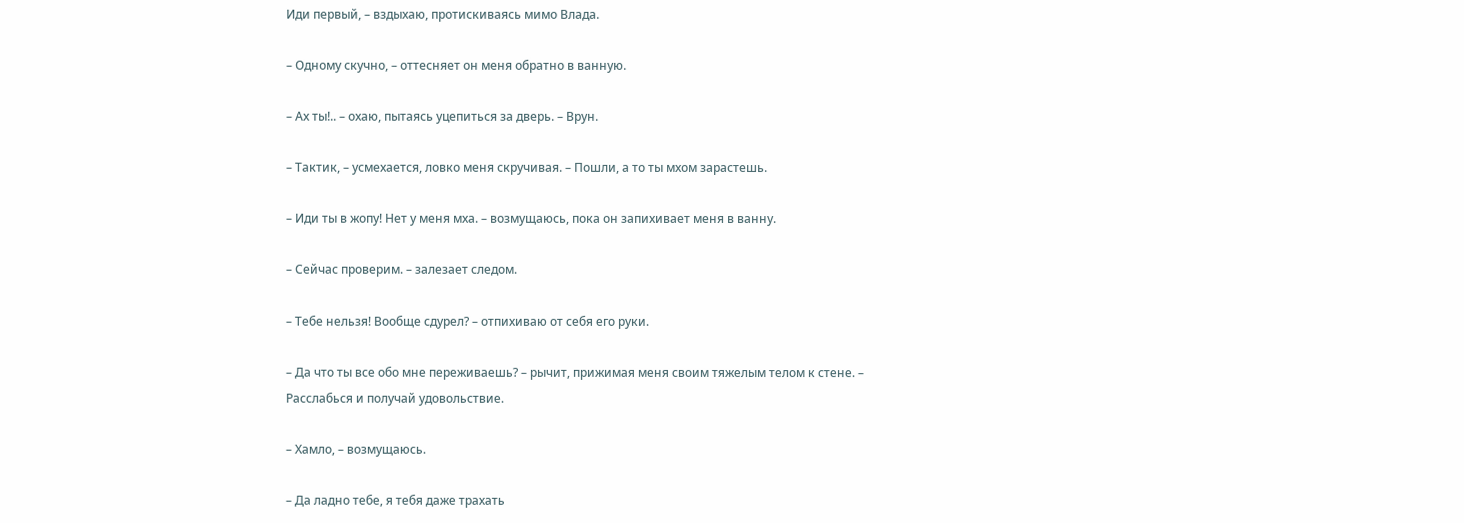Иди первый, – вздыхаю, протискиваясь мимо Влада.

– Одному скучно, – оттесняет он меня обратно в ванную.

– Ах ты!.. – охаю, пытаясь уцепиться за дверь. – Врун.

– Тактик, – усмехается, ловко меня скручивая. – Пошли, а то ты мхом зарастешь.

– Иди ты в жопу! Нет у меня мха. – возмущаюсь, пока он запихивает меня в ванну.

– Сейчас проверим. – залезает следом.

– Тебе нельзя! Вообще сдурел? – отпихиваю от себя его руки.

– Да что ты все обо мне переживаешь? – рычит, прижимая меня своим тяжелым телом к стене. – Расслабься и получай удовольствие.

– Хамло, – возмущаюсь.

– Да ладно тебе, я тебя даже трахать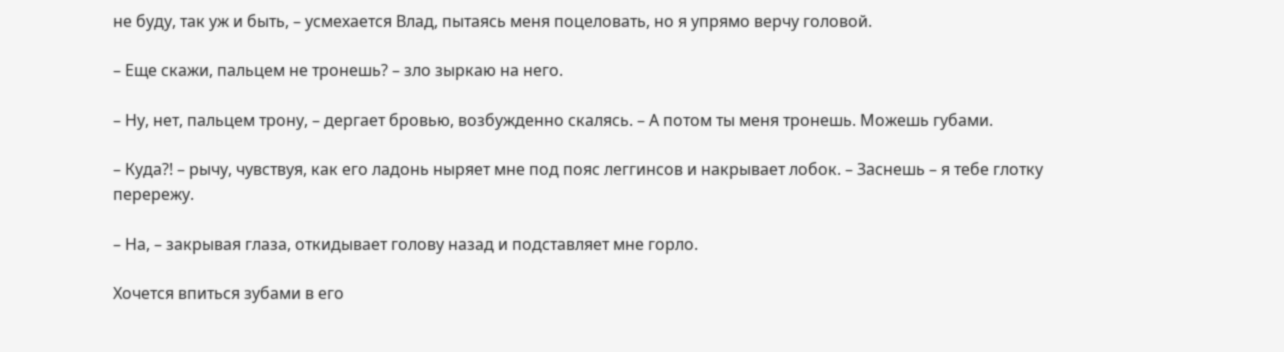не буду, так уж и быть, – усмехается Влад, пытаясь меня поцеловать, но я упрямо верчу головой.

– Еще скажи, пальцем не тронешь? – зло зыркаю на него.

– Ну, нет, пальцем трону, – дергает бровью, возбужденно скалясь. – А потом ты меня тронешь. Можешь губами.

– Куда?! – рычу, чувствуя, как его ладонь ныряет мне под пояс леггинсов и накрывает лобок. – Заснешь – я тебе глотку перережу.

– На, – закрывая глаза, откидывает голову назад и подставляет мне горло.

Хочется впиться зубами в его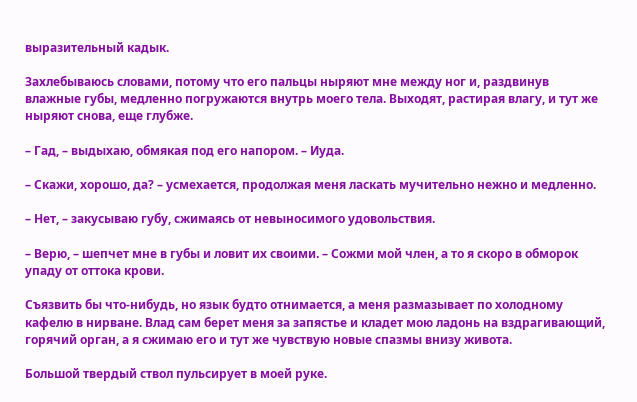выразительный кадык.

Захлебываюсь словами, потому что его пальцы ныряют мне между ног и, раздвинув влажные губы, медленно погружаются внутрь моего тела. Выходят, растирая влагу, и тут же ныряют снова, еще глубже.

– Гад, – выдыхаю, обмякая под его напором. – Иуда.

– Скажи, хорошо, да? – усмехается, продолжая меня ласкать мучительно нежно и медленно.

– Нет, – закусываю губу, сжимаясь от невыносимого удовольствия.

– Верю, – шепчет мне в губы и ловит их своими. – Сожми мой член, а то я скоро в обморок упаду от оттока крови.

Съязвить бы что-нибудь, но язык будто отнимается, а меня размазывает по холодному кафелю в нирване. Влад сам берет меня за запястье и кладет мою ладонь на вздрагивающий, горячий орган, а я сжимаю его и тут же чувствую новые спазмы внизу живота.

Большой твердый ствол пульсирует в моей руке.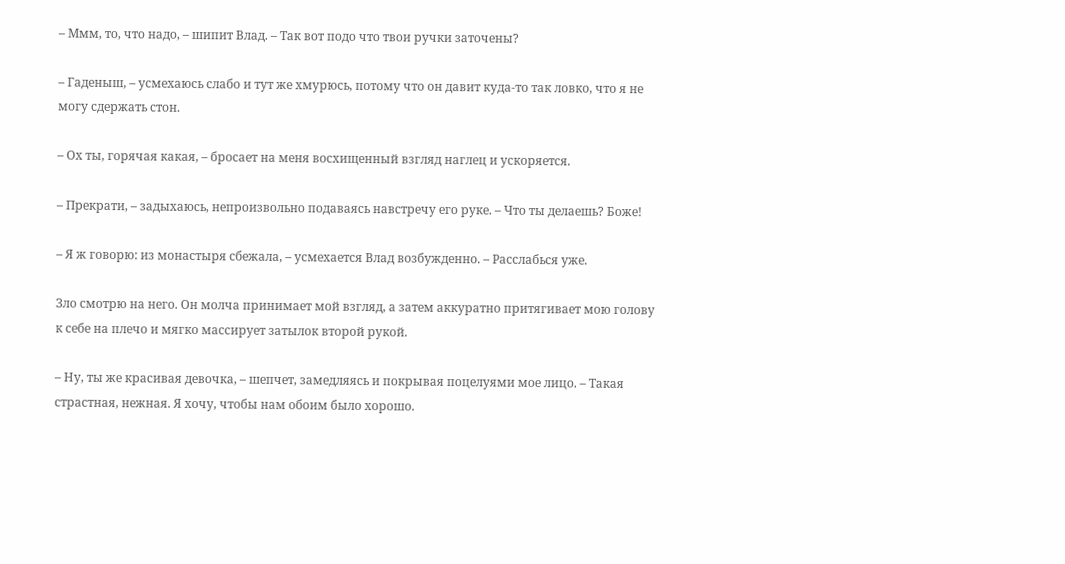– Ммм, то, что надо, – шипит Влад. – Так вот подо что твои ручки заточены?

– Гаденыш, – усмехаюсь слабо и тут же хмурюсь, потому что он давит куда-то так ловко, что я не могу сдержать стон.

– Ох ты, горячая какая, – бросает на меня восхищенный взгляд наглец и ускоряется.

– Прекрати, – задыхаюсь, непроизвольно подаваясь навстречу его руке. – Что ты делаешь? Боже!

– Я ж говорю: из монастыря сбежала, – усмехается Влад возбужденно. – Расслабься уже.

Зло смотрю на него. Он молча принимает мой взгляд, а затем аккуратно притягивает мою голову к себе на плечо и мягко массирует затылок второй рукой.

– Ну, ты же красивая девочка, – шепчет, замедляясь и покрывая поцелуями мое лицо. – Такая страстная, нежная. Я хочу, чтобы нам обоим было хорошо.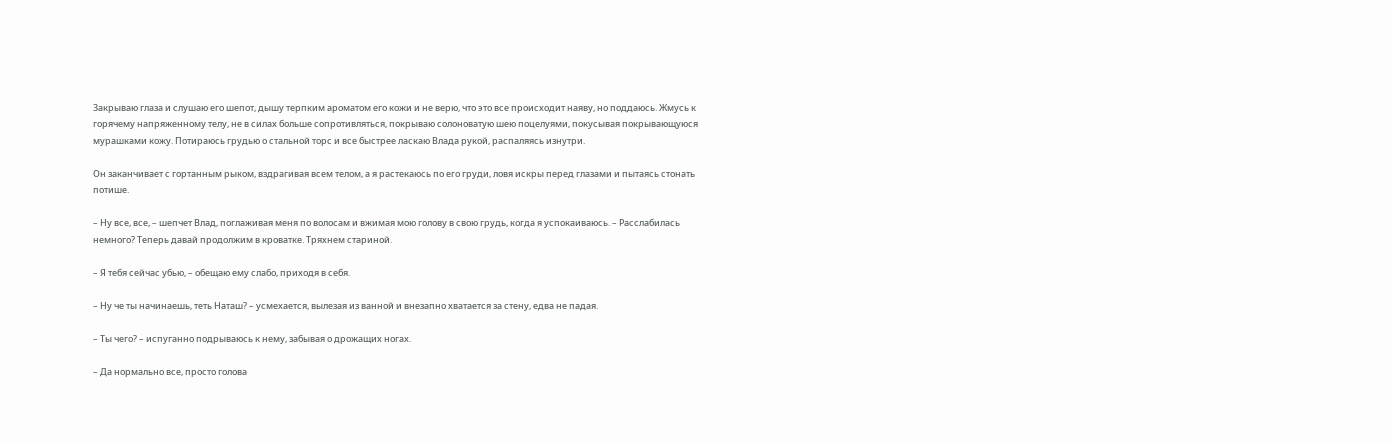Закрываю глаза и слушаю его шепот, дышу терпким ароматом его кожи и не верю, что это все происходит наяву, но поддаюсь. Жмусь к горячему напряженному телу, не в силах больше сопротивляться, покрываю солоноватую шею поцелуями, покусывая покрывающуюся мурашками кожу. Потираюсь грудью о стальной торс и все быстрее ласкаю Влада рукой, распаляясь изнутри.

Он заканчивает с гортанным рыком, вздрагивая всем телом, а я растекаюсь по его груди, ловя искры перед глазами и пытаясь стонать потише.

– Ну все, все, – шепчет Влад, поглаживая меня по волосам и вжимая мою голову в свою грудь, когда я успокаиваюсь. – Расслабилась немного? Теперь давай продолжим в кроватке. Тряхнем стариной.

– Я тебя сейчас убью, – обещаю ему слабо, приходя в себя.

– Ну че ты начинаешь, теть Наташ? – усмехается, вылезая из ванной и внезапно хватается за стену, едва не падая.

– Ты чего? – испуганно подрываюсь к нему, забывая о дрожащих ногах.

– Да нормально все, просто голова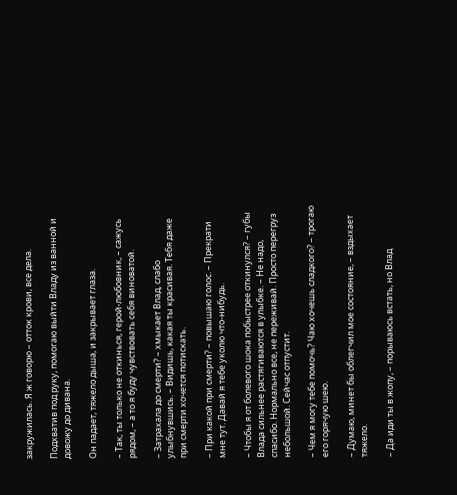закружилась. Я ж говорю – отток крови, все дела.

Подхватив под руку, помогаю выйти Владу из ванной и довожу до дивана.

Он падает, тяжело дыша, и закрывает глаза.

– Так, ты только не откинься, герой-любовник, – сажусь рядом, – а то я буду чувствовать себя виноватой.

– Затрахала до смерти? – хмыкает Влад, слабо улыбнувшись. – Видишь, какая ты красивая. Тебя даже при смерти хочется потискать.

– При какой при смерти? – повышаю голос. – Прекрати мне тут. Давай я тебе уколю что-нибудь.

– Чтобы я от болевого шока побыстрее откинулся? – губы Влада сильнее растягиваются в улыбке. – Не надо, спасибо. Нормально все, не переживай. Просто перегруз небольшой. Сейчас отпустит.

– Чем я могу тебе помочь? Чаю хочешь сладкого? – трогаю его горячую шею.

– Думаю, минет бы облегчил мое состояние, – вздыхает тяжело.

– Да иди ты в жопу, – порываюсь встать, но Влад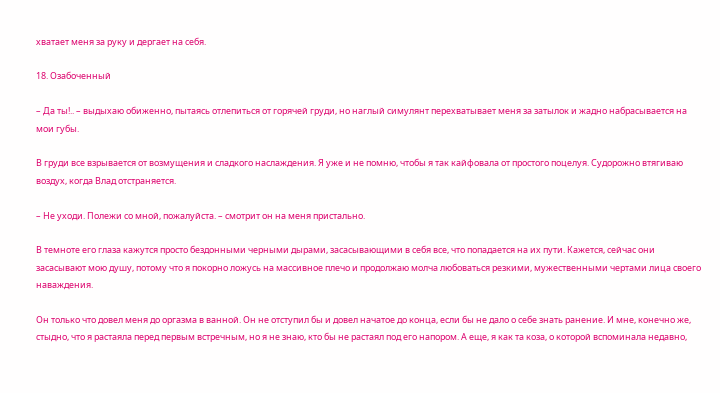хватает меня за руку и дергает на себя.

18. Озабоченный

– Да ты!.. – выдыхаю обиженно, пытаясь отлепиться от горячей груди, но наглый симулянт перехватывает меня за затылок и жадно набрасывается на мои губы.

В груди все взрывается от возмущения и сладкого наслаждения. Я уже и не помню, чтобы я так кайфовала от простого поцелуя. Судорожно втягиваю воздух, когда Влад отстраняется.

– Не уходи. Полежи со мной, пожалуйста. – смотрит он на меня пристально.

В темноте его глаза кажутся просто бездонными черными дырами, засасывающими в себя все, что попадается на их пути. Кажется, сейчас они засасывают мою душу, потому что я покорно ложусь на массивное плечо и продолжаю молча любоваться резкими, мужественными чертами лица своего наваждения.

Он только что довел меня до оргазма в ванной. Он не отступил бы и довел начатое до конца, если бы не дало о себе знать ранение. И мне, конечно же, стыдно, что я растаяла перед первым встречным, но я не знаю, кто бы не растаял под его напором. А еще, я как та коза, о которой вспоминала недавно,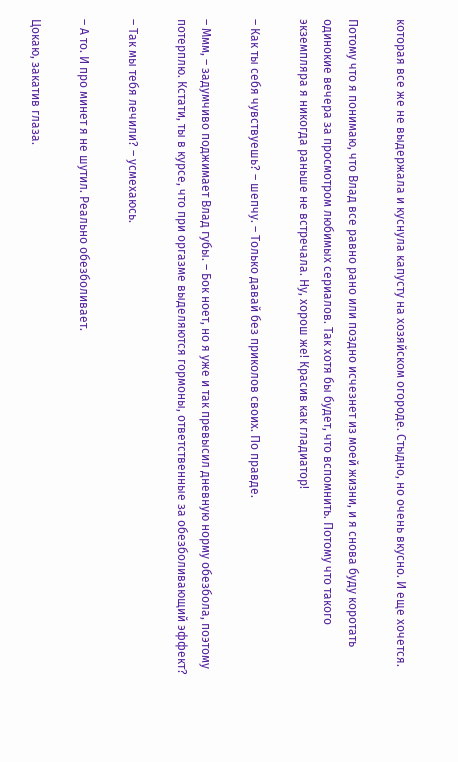которая все же не выдержала и куснула капусту на хозяйском огороде. Стыдно, но очень вкусно. И еще хочется.

Потому что я понимаю, что Влад все равно рано или поздно исчезнет из моей жизни, и я снова буду коротать одинокие вечера за просмотром любимых сериалов. Так хотя бы будет, что вспомнить. Потому что такого экземпляра я никогда раньше не встречала. Ну, хорош же! Красив как гладиатор!

– Как ты себя чувствуешь? – шепчу. – Только давай без приколов своих. По правде.

– Ммм, – задумчиво поджимает Влад губы. – Бок ноет, но я уже и так превысил дневную норму обезбола, поэтому потерплю. Кстати, ты в курсе, что при оргазме выделяются гормоны, ответственные за обезболивающий эффект?

– Так мы тебя лечили? – усмехаюсь.

– А то. И про минет я не шутил. Реально обезболивает.

Цокаю, закатив глаза.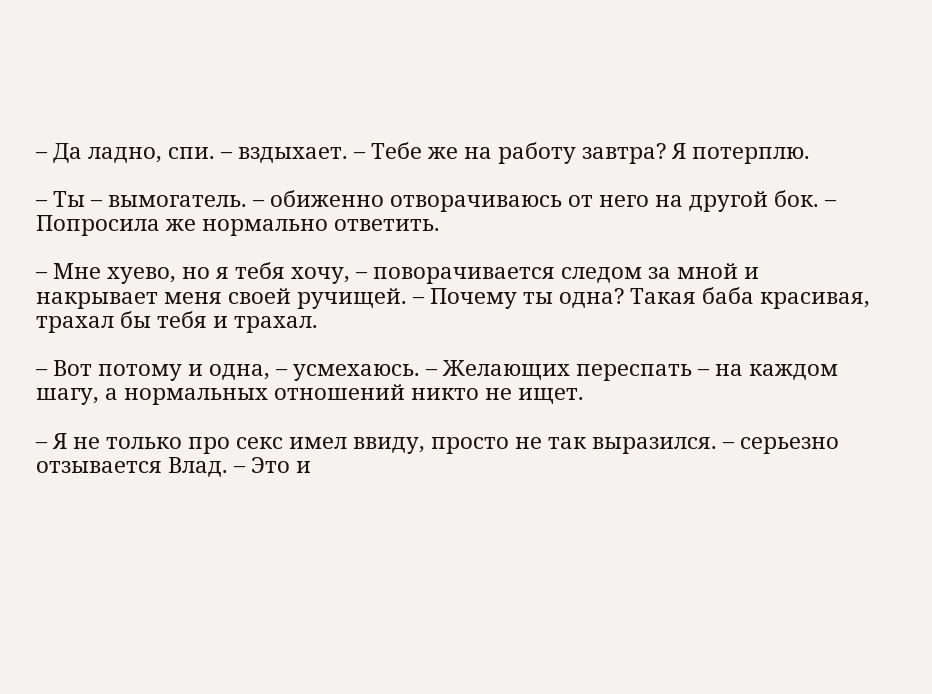– Да ладно, спи. – вздыхает. – Тебе же на работу завтра? Я потерплю.

– Ты – вымогатель. – обиженно отворачиваюсь от него на другой бок. – Попросила же нормально ответить.

– Мне хуево, но я тебя хочу, – поворачивается следом за мной и накрывает меня своей ручищей. – Почему ты одна? Такая баба красивая, трахал бы тебя и трахал.

– Вот потому и одна, – усмехаюсь. – Желающих переспать – на каждом шагу, а нормальных отношений никто не ищет.

– Я не только про секс имел ввиду, просто не так выразился. – серьезно отзывается Влад. – Это и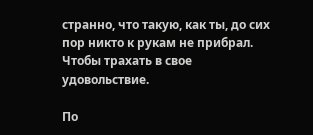странно, что такую, как ты, до сих пор никто к рукам не прибрал. Чтобы трахать в свое удовольствие.

По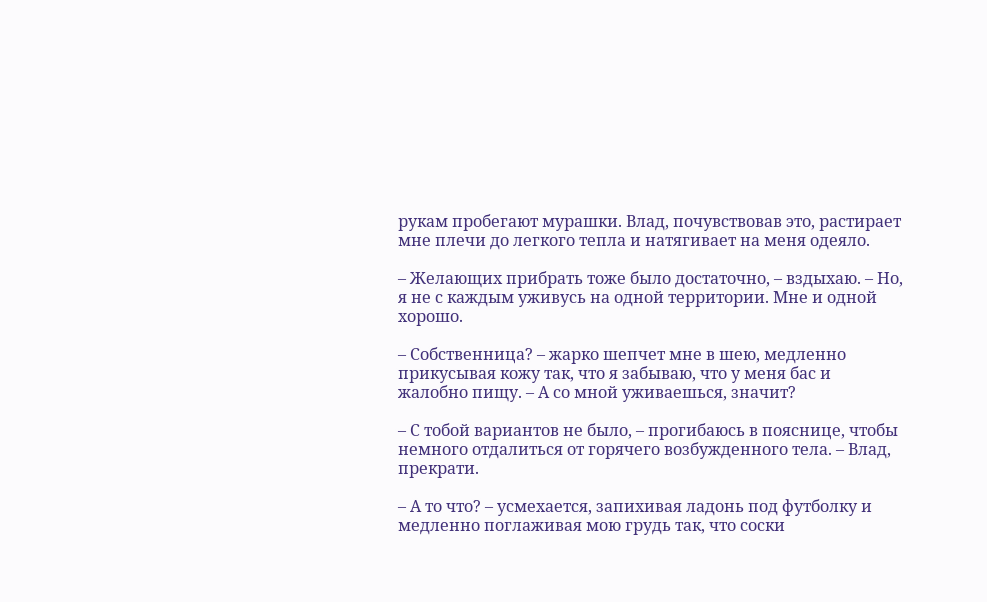рукам пробегают мурашки. Влад, почувствовав это, растирает мне плечи до легкого тепла и натягивает на меня одеяло.

– Желающих прибрать тоже было достаточно, – вздыхаю. – Но, я не с каждым уживусь на одной территории. Мне и одной хорошо.

– Собственница? – жарко шепчет мне в шею, медленно прикусывая кожу так, что я забываю, что у меня бас и жалобно пищу. – А со мной уживаешься, значит?

– С тобой вариантов не было, – прогибаюсь в пояснице, чтобы немного отдалиться от горячего возбужденного тела. – Влад, прекрати.

– А то что? – усмехается, запихивая ладонь под футболку и медленно поглаживая мою грудь так, что соски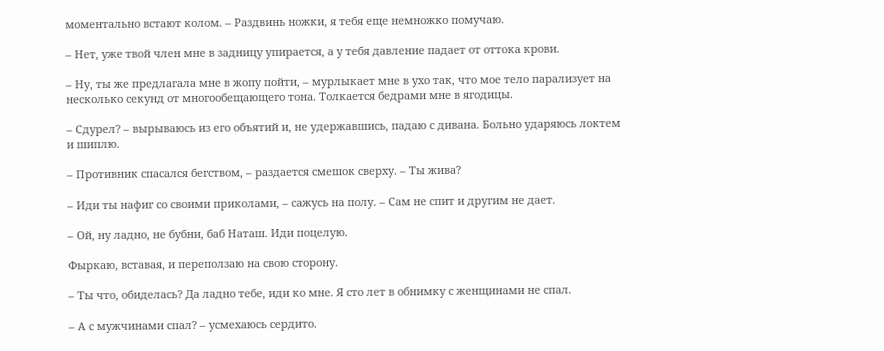моментально встают колом. – Раздвинь ножки, я тебя еще немножко помучаю.

– Нет, уже твой член мне в задницу упирается, а у тебя давление падает от оттока крови.

– Ну, ты же предлагала мне в жопу пойти, – мурлыкает мне в ухо так, что мое тело парализует на несколько секунд от многообещающего тона. Толкается бедрами мне в ягодицы.

– Сдурел? – вырываюсь из его объятий и, не удержавшись, падаю с дивана. Больно ударяюсь локтем и шиплю.

– Противник спасался бегством, – раздается смешок сверху. – Ты жива?

– Иди ты нафиг со своими приколами, – сажусь на полу. – Сам не спит и другим не дает.

– Ой, ну ладно, не бубни, баб Наташ. Иди поцелую.

Фыркаю, вставая, и переползаю на свою сторону.

– Ты что, обиделась? Да ладно тебе, иди ко мне. Я сто лет в обнимку с женщинами не спал.

– А с мужчинами спал? – усмехаюсь сердито.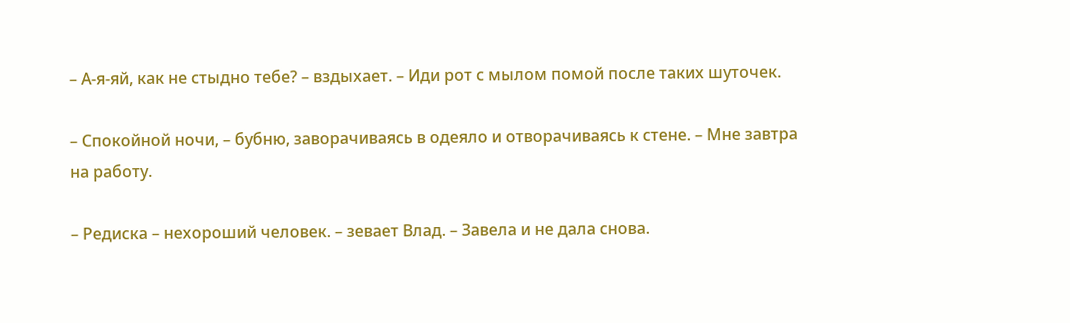– А-я-яй, как не стыдно тебе? – вздыхает. – Иди рот с мылом помой после таких шуточек.

– Спокойной ночи, – бубню, заворачиваясь в одеяло и отворачиваясь к стене. – Мне завтра на работу.

– Редиска – нехороший человек. – зевает Влад. – Завела и не дала снова.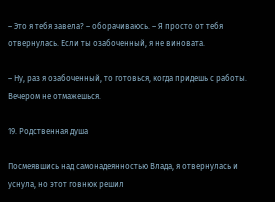– Это я тебя завела? – оборачиваюсь. – Я просто от тебя отвернулась. Если ты озабоченный, я не виновата.

– Ну, раз я озабоченный, то готовься, когда придешь с работы. Вечером не отмажешься.

19. Родственная душа

Посмеявшись над самонадеянностью Влада, я отвернулась и уснула, но этот говнюк решил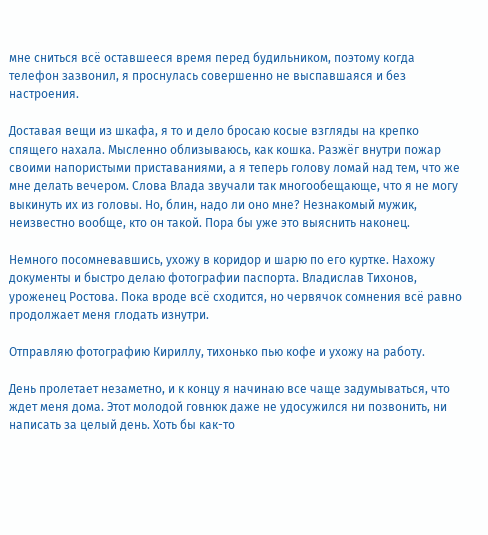мне сниться всё оставшееся время перед будильником, поэтому когда телефон зазвонил, я проснулась совершенно не выспавшаяся и без настроения.

Доставая вещи из шкафа, я то и дело бросаю косые взгляды на крепко спящего нахала. Мысленно облизываюсь, как кошка. Разжёг внутри пожар своими напористыми приставаниями, а я теперь голову ломай над тем, что же мне делать вечером. Слова Влада звучали так многообещающе, что я не могу выкинуть их из головы. Но, блин, надо ли оно мне? Незнакомый мужик, неизвестно вообще, кто он такой. Пора бы уже это выяснить наконец.

Немного посомневавшись, ухожу в коридор и шарю по его куртке. Нахожу документы и быстро делаю фотографии паспорта. Владислав Тихонов, уроженец Ростова. Пока вроде всё сходится, но червячок сомнения всё равно продолжает меня глодать изнутри.

Отправляю фотографию Кириллу, тихонько пью кофе и ухожу на работу.

День пролетает незаметно, и к концу я начинаю все чаще задумываться, что ждет меня дома. Этот молодой говнюк даже не удосужился ни позвонить, ни написать за целый день. Хоть бы как-то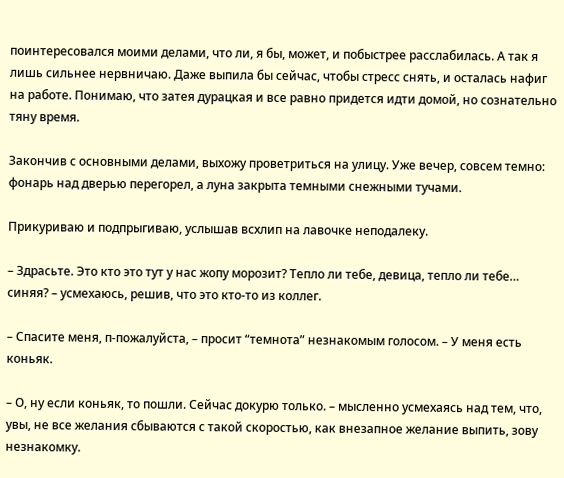поинтересовался моими делами, что ли, я бы, может, и побыстрее расслабилась. А так я лишь сильнее нервничаю. Даже выпила бы сейчас, чтобы стресс снять, и осталась нафиг на работе. Понимаю, что затея дурацкая и все равно придется идти домой, но сознательно тяну время.

Закончив с основными делами, выхожу проветриться на улицу. Уже вечер, совсем темно: фонарь над дверью перегорел, а луна закрыта темными снежными тучами.

Прикуриваю и подпрыгиваю, услышав всхлип на лавочке неподалеку.

– Здрасьте. Это кто это тут у нас жопу морозит? Тепло ли тебе, девица, тепло ли тебе… синяя? – усмехаюсь, решив, что это кто-то из коллег.

– Спасите меня, п-пожалуйста, – просит “темнота” незнакомым голосом. – У меня есть коньяк.

– О, ну если коньяк, то пошли. Сейчас докурю только. – мысленно усмехаясь над тем, что, увы, не все желания сбываются с такой скоростью, как внезапное желание выпить, зову незнакомку.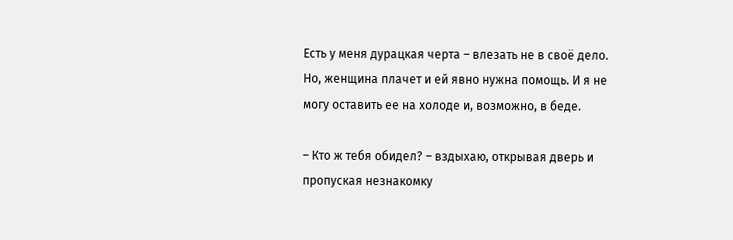Есть у меня дурацкая черта – влезать не в своё дело. Но, женщина плачет и ей явно нужна помощь. И я не могу оставить ее на холоде и, возможно, в беде.

– Кто ж тебя обидел? – вздыхаю, открывая дверь и пропуская незнакомку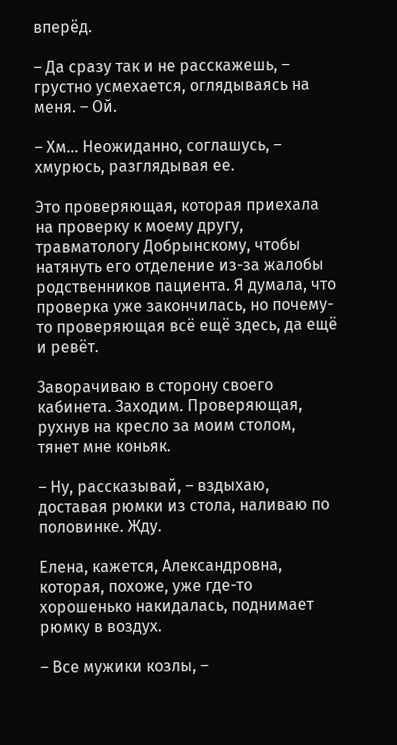вперёд.

– Да сразу так и не расскажешь, – грустно усмехается, оглядываясь на меня. – Ой.

– Хм… Неожиданно, соглашусь, – хмурюсь, разглядывая ее.

Это проверяющая, которая приехала на проверку к моему другу, травматологу Добрынскому, чтобы натянуть его отделение из-за жалобы родственников пациента. Я думала, что проверка уже закончилась, но почему-то проверяющая всё ещё здесь, да ещё и ревёт.

Заворачиваю в сторону своего кабинета. Заходим. Проверяющая, рухнув на кресло за моим столом, тянет мне коньяк.

– Ну, рассказывай, – вздыхаю, доставая рюмки из стола, наливаю по половинке. Жду.

Елена, кажется, Александровна, которая, похоже, уже где-то хорошенько накидалась, поднимает рюмку в воздух.

– Все мужики козлы, –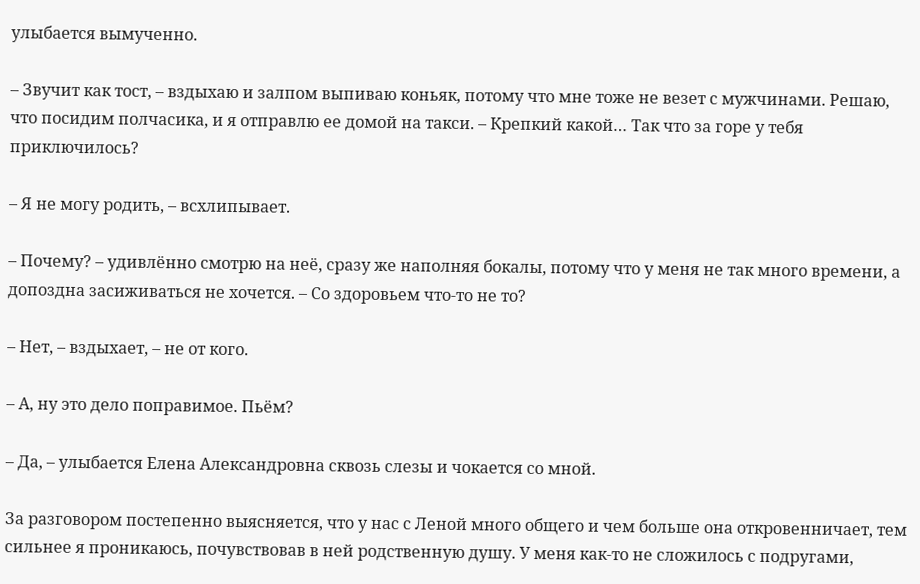улыбается вымученно.

– Звучит как тост, – вздыхаю и залпом выпиваю коньяк, потому что мне тоже не везет с мужчинами. Решаю, что посидим полчасика, и я отправлю ее домой на такси. – Крепкий какой… Так что за горе у тебя приключилось?

– Я не могу родить, – всхлипывает.

– Почему? – удивлённо смотрю на неё, сразу же наполняя бокалы, потому что у меня не так много времени, а допоздна засиживаться не хочется. – Со здоровьем что-то не то?

– Нет, – вздыхает, – не от кого.

– А, ну это дело поправимое. Пьём?

– Да, – улыбается Елена Александровна сквозь слезы и чокается со мной.

За разговором постепенно выясняется, что у нас с Леной много общего и чем больше она откровенничает, тем сильнее я проникаюсь, почувствовав в ней родственную душу. У меня как-то не сложилось с подругами,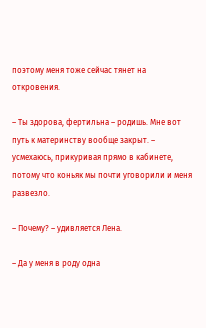поэтому меня тоже сейчас тянет на откровения.

– Ты здорова, фертильна – родишь. Мне вот путь к материнству вообще закрыт. – усмехаюсь, прикуривая прямо в кабинете, потому что коньяк мы почти уговорили и меня развезло.

– Почему? – удивляется Лена.

– Да у меня в роду одна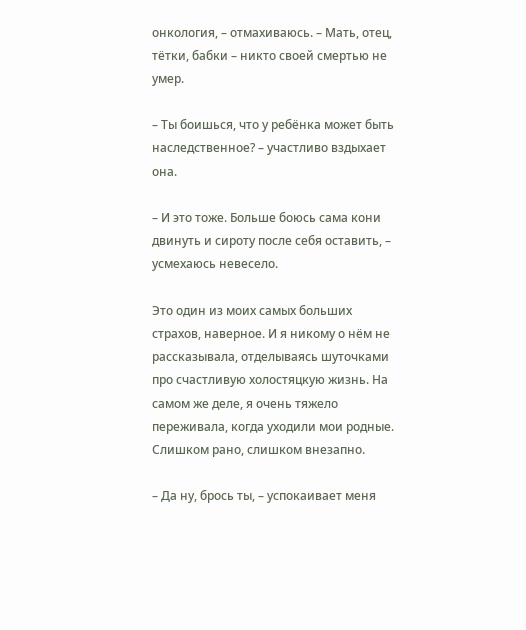онкология, – отмахиваюсь. – Мать, отец, тётки, бабки – никто своей смертью не умер.

– Ты боишься, что у ребёнка может быть наследственное? – участливо вздыхает она.

– И это тоже. Больше боюсь сама кони двинуть и сироту после себя оставить, – усмехаюсь невесело.

Это один из моих самых больших страхов, наверное. И я никому о нём не рассказывала, отделываясь шуточками про счастливую холостяцкую жизнь. На самом же деле, я очень тяжело переживала, когда уходили мои родные. Слишком рано, слишком внезапно.

– Да ну, брось ты, – успокаивает меня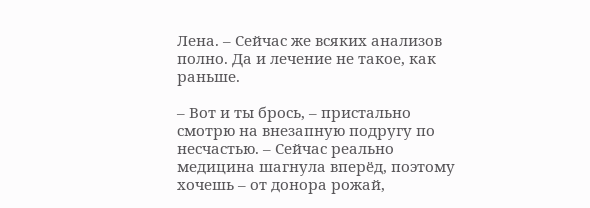Лена. – Сейчас же всяких анализов полно. Да и лечение не такое, как раньше.

– Вот и ты брось, – пристально смотрю на внезапную подругу по несчастью. – Сейчас реально медицина шагнула вперёд, поэтому хочешь – от донора рожай,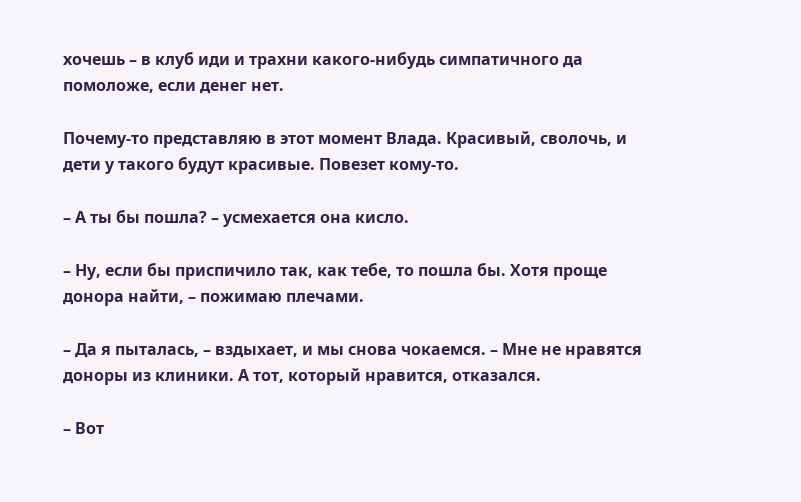хочешь – в клуб иди и трахни какого-нибудь симпатичного да помоложе, если денег нет.

Почему-то представляю в этот момент Влада. Красивый, сволочь, и дети у такого будут красивые. Повезет кому-то.

– А ты бы пошла? – усмехается она кисло.

– Ну, если бы приспичило так, как тебе, то пошла бы. Хотя проще донора найти, – пожимаю плечами.

– Да я пыталась, – вздыхает, и мы снова чокаемся. – Мне не нравятся доноры из клиники. А тот, который нравится, отказался.

– Вот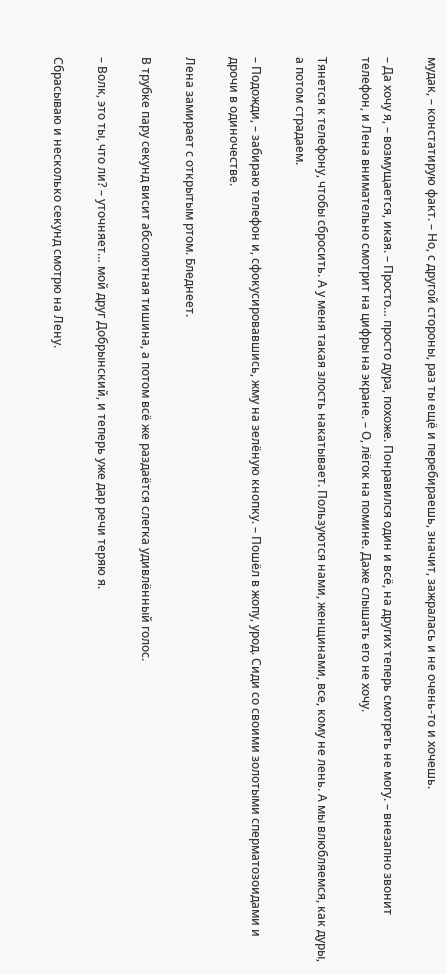мудак, – констатирую факт. – Но, с другой стороны, раз ты ещё и перебираешь, значит, зажралась и не очень-то и хочешь.

– Да хочу я, – возмущается, икая. – Просто… просто дура, похоже. Понравился один и всё, на других теперь смотреть не могу. – внезапно звонит телефон, и Лена внимательно смотрит на цифры на экране. – О, лёгок на помине. Даже слышать его не хочу.

Тянется к телефону, чтобы сбросить. А у меня такая злость накатывает. Пользуются нами, женщинами, все, кому не лень. А мы влюбляемся, как дуры, а потом страдаем.

– Подожди, – забираю телефон и, сфокусировавшись, жму на зелёную кнопку. – Пошёл в жопу, урод. Сиди со своими золотыми сперматозоидами и дрочи в одиночестве.

Лена замирает с открытым ртом. Бледнеет.

В трубке пару секунд висит абсолютная тишина, а потом всё же раздаётся слегка удивлённый голос.

– Волк, это ты, что ли? – уточняет… мой друг Добрынский, и теперь уже дар речи теряю я.

Сбрасываю и несколько секунд смотрю на Лену.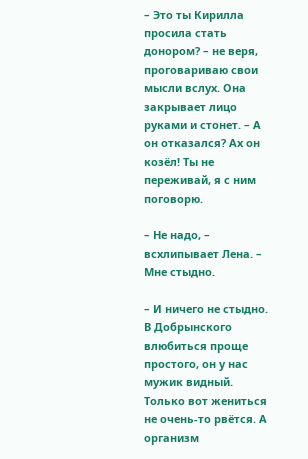– Это ты Кирилла просила стать донором? – не веря, проговариваю свои мысли вслух. Она закрывает лицо руками и стонет. – А он отказался? Ах он козёл! Ты не переживай, я с ним поговорю.

– Не надо, – всхлипывает Лена. – Мне стыдно.

– И ничего не стыдно. В Добрынского влюбиться проще простого, он у нас мужик видный. Только вот жениться не очень-то рвётся. А организм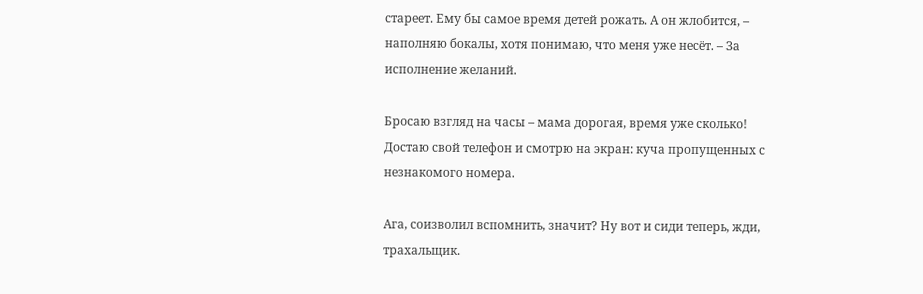стареет. Ему бы самое время детей рожать. А он жлобится, – наполняю бокалы, хотя понимаю, что меня уже несёт. – За исполнение желаний.

Бросаю взгляд на часы – мама дорогая, время уже сколько! Достаю свой телефон и смотрю на экран: куча пропущенных с незнакомого номера.

Ага, соизволил вспомнить, значит? Ну вот и сиди теперь, жди, трахальщик.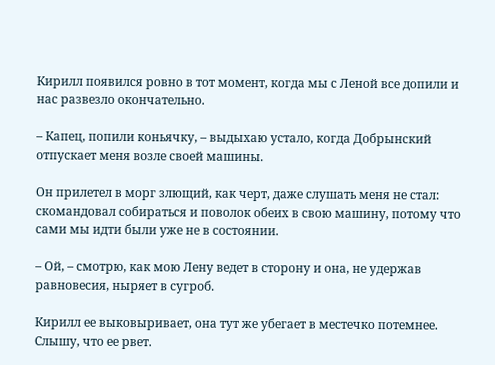Кирилл появился ровно в тот момент, когда мы с Леной все допили и нас развезло окончательно.

– Капец, попили коньячку, – выдыхаю устало, когда Добрынский отпускает меня возле своей машины.

Он прилетел в морг злющий, как черт, даже слушать меня не стал: скомандовал собираться и поволок обеих в свою машину, потому что сами мы идти были уже не в состоянии.

– Ой, – смотрю, как мою Лену ведет в сторону и она, не удержав равновесия, ныряет в сугроб.

Кирилл ее выковыривает, она тут же убегает в местечко потемнее. Слышу, что ее рвет.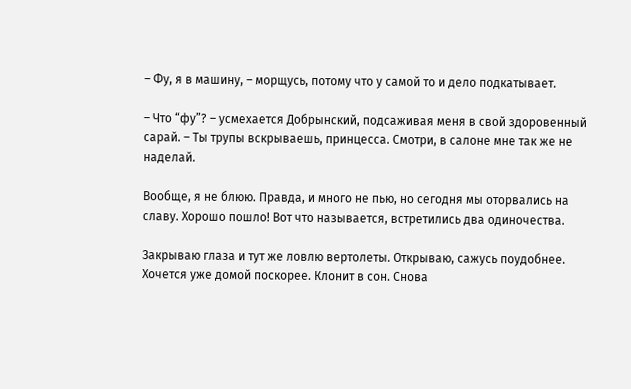– Фу, я в машину, – морщусь, потому что у самой то и дело подкатывает.

– Что “фу”? – усмехается Добрынский, подсаживая меня в свой здоровенный сарай. – Ты трупы вскрываешь, принцесса. Смотри, в салоне мне так же не наделай.

Вообще, я не блюю. Правда, и много не пью, но сегодня мы оторвались на славу. Хорошо пошло! Вот что называется, встретились два одиночества.

Закрываю глаза и тут же ловлю вертолеты. Открываю, сажусь поудобнее. Хочется уже домой поскорее. Клонит в сон. Снова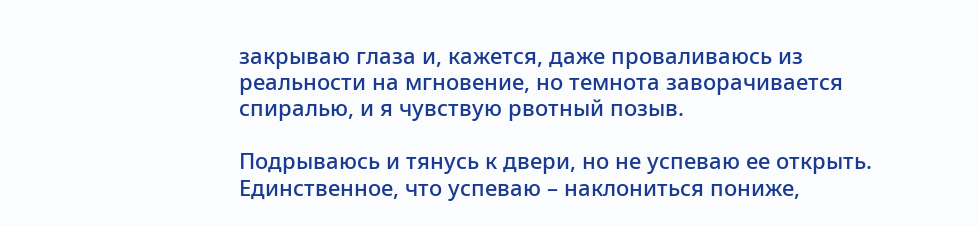закрываю глаза и, кажется, даже проваливаюсь из реальности на мгновение, но темнота заворачивается спиралью, и я чувствую рвотный позыв.

Подрываюсь и тянусь к двери, но не успеваю ее открыть. Единственное, что успеваю – наклониться пониже,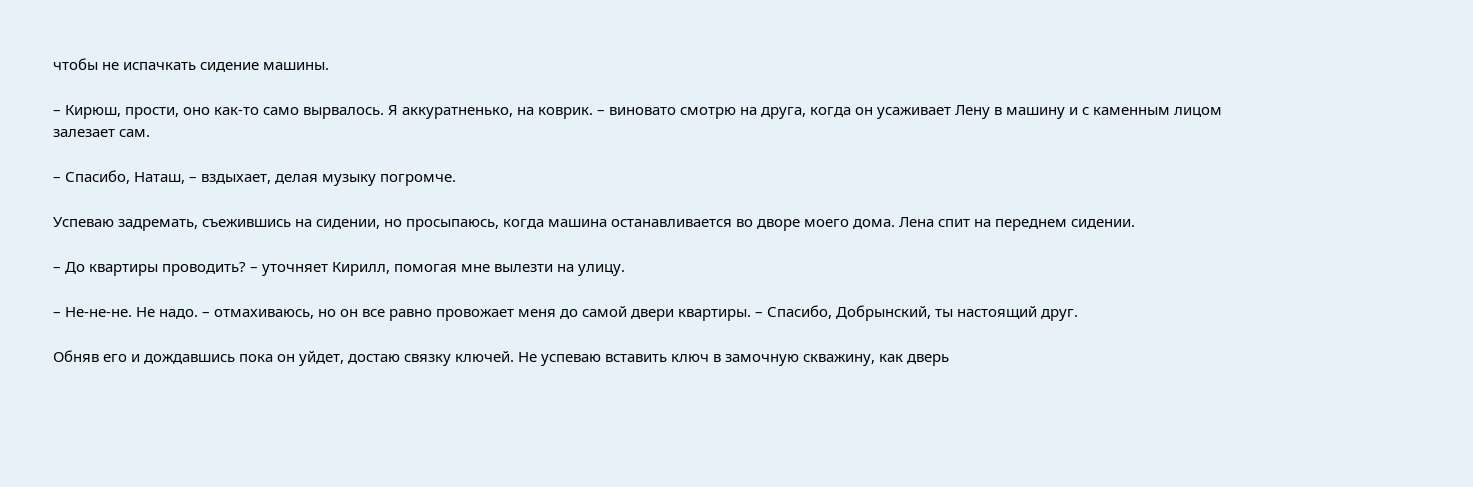чтобы не испачкать сидение машины.

– Кирюш, прости, оно как-то само вырвалось. Я аккуратненько, на коврик. – виновато смотрю на друга, когда он усаживает Лену в машину и с каменным лицом залезает сам.

– Спасибо, Наташ, – вздыхает, делая музыку погромче.

Успеваю задремать, съежившись на сидении, но просыпаюсь, когда машина останавливается во дворе моего дома. Лена спит на переднем сидении.

– До квартиры проводить? – уточняет Кирилл, помогая мне вылезти на улицу.

– Не-не-не. Не надо. – отмахиваюсь, но он все равно провожает меня до самой двери квартиры. – Спасибо, Добрынский, ты настоящий друг.

Обняв его и дождавшись пока он уйдет, достаю связку ключей. Не успеваю вставить ключ в замочную скважину, как дверь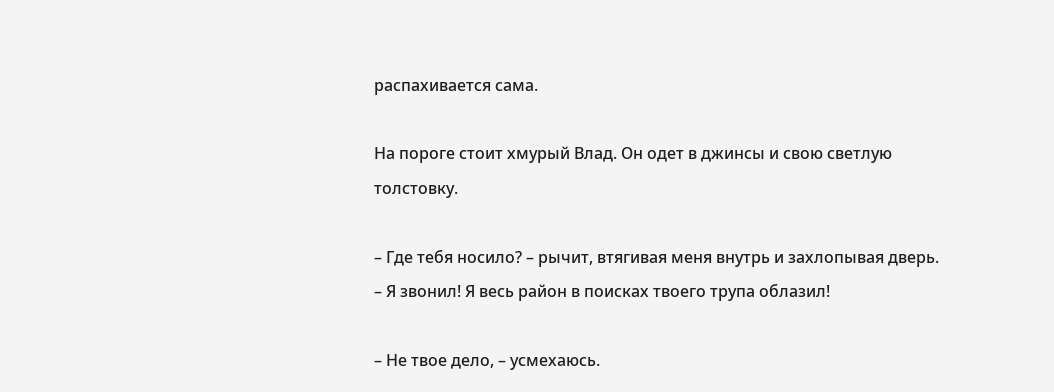распахивается сама.

На пороге стоит хмурый Влад. Он одет в джинсы и свою светлую толстовку.

– Где тебя носило? – рычит, втягивая меня внутрь и захлопывая дверь. – Я звонил! Я весь район в поисках твоего трупа облазил!

– Не твое дело, – усмехаюсь.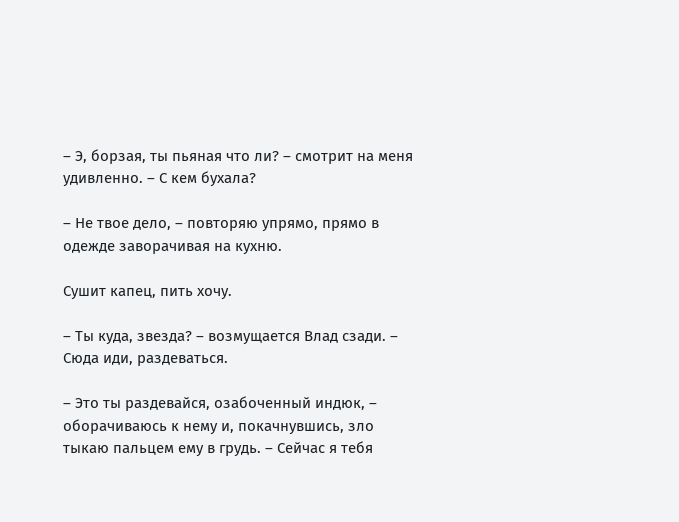– Э, борзая, ты пьяная что ли? – смотрит на меня удивленно. – С кем бухала?

– Не твое дело, – повторяю упрямо, прямо в одежде заворачивая на кухню.

Сушит капец, пить хочу.

– Ты куда, звезда? – возмущается Влад сзади. – Сюда иди, раздеваться.

– Это ты раздевайся, озабоченный индюк, – оборачиваюсь к нему и, покачнувшись, зло тыкаю пальцем ему в грудь. – Сейчас я тебя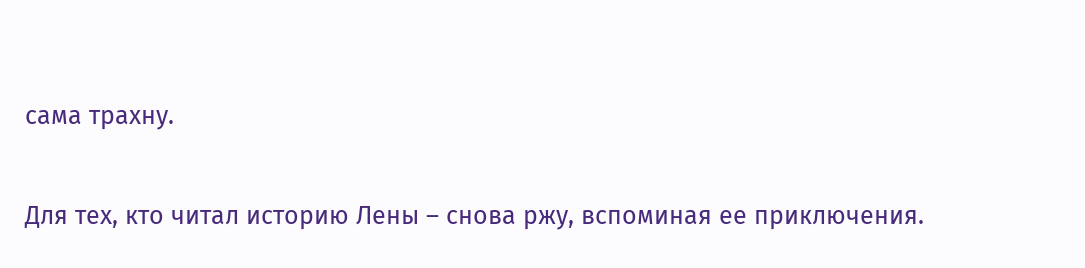сама трахну.

Для тех, кто читал историю Лены – снова ржу, вспоминая ее приключения.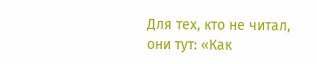Для тех, кто не читал, они тут: «Как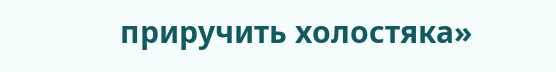приручить холостяка»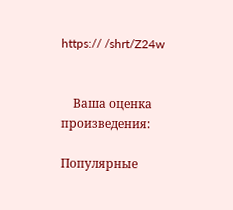https:// /shrt/Z24w


    Ваша оценка произведения:

Популярные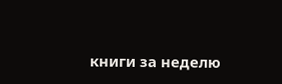книги за неделю